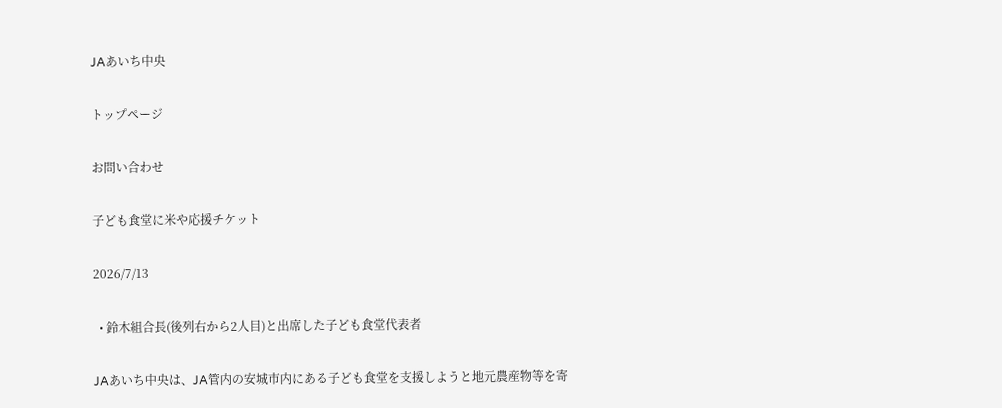JAあいち中央

トップページ

お問い合わせ

子ども食堂に米や応援チケット

2026/7/13

  • 鈴木組合長(後列右から2人目)と出席した子ども食堂代表者

JAあいち中央は、JA管内の安城市内にある子ども食堂を支援しようと地元農産物等を寄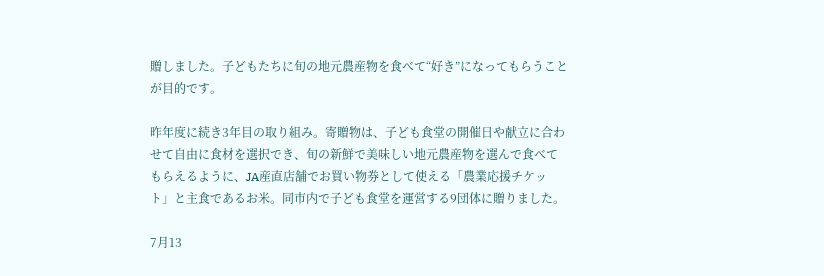贈しました。子どもたちに旬の地元農産物を食べて“好き”になってもらうことが目的です。

昨年度に続き3年目の取り組み。寄贈物は、子ども食堂の開催日や献立に合わせて自由に食材を選択でき、旬の新鮮で美味しい地元農産物を選んで食べてもらえるように、JA産直店舗でお買い物券として使える「農業応援チケット」と主食であるお米。同市内で子ども食堂を運営する9団体に贈りました。

7月13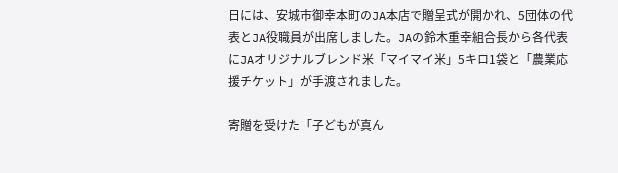日には、安城市御幸本町のJA本店で贈呈式が開かれ、5団体の代表とJA役職員が出席しました。JAの鈴木重幸組合長から各代表にJAオリジナルブレンド米「マイマイ米」5キロ1袋と「農業応援チケット」が手渡されました。

寄贈を受けた「子どもが真ん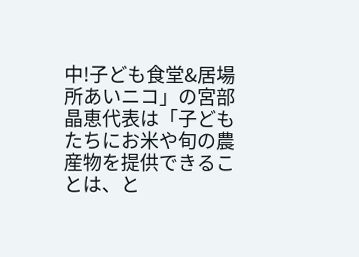中!子ども食堂&居場所あいニコ」の宮部晶恵代表は「子どもたちにお米や旬の農産物を提供できることは、と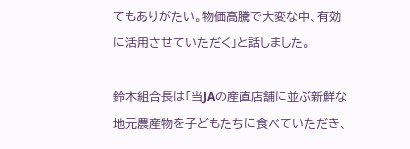てもありがたい。物価高騰で大変な中、有効に活用させていただく」と話しました。

鈴木組合長は「当JAの産直店舗に並ぶ新鮮な地元農産物を子どもたちに食べていただき、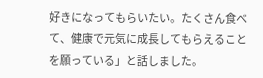好きになってもらいたい。たくさん食べて、健康で元気に成長してもらえることを願っている」と話しました。